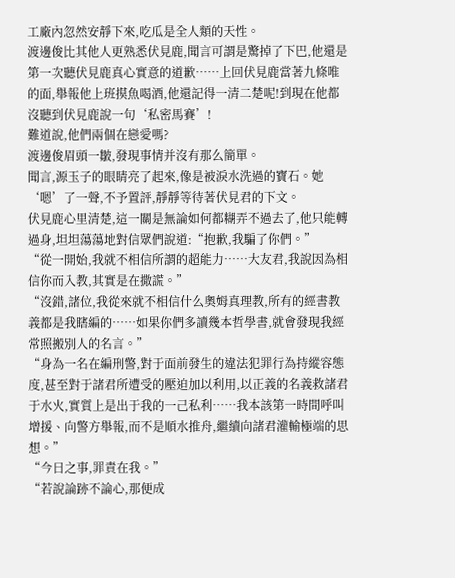工廠內忽然安靜下來,吃瓜是全人類的天性。
渡邊俊比其他人更熟悉伏見鹿,聞言可謂是驚掉了下巴,他還是第一次聽伏見鹿真心實意的道歉……上回伏見鹿當著九條唯的面,舉報他上班摸魚喝酒,他還記得一清二楚呢!到現在他都沒聽到伏見鹿說一句‘私密馬賽’!
難道說,他們兩個在戀愛嗎?
渡邊俊眉頭一皺,發現事情并沒有那么簡單。
聞言,源玉子的眼睛亮了起來,像是被淚水洗過的寶石。她‘嗯’了一聲,不予置評,靜靜等待著伏見君的下文。
伏見鹿心里清楚,這一關是無論如何都糊弄不過去了,他只能轉過身,坦坦蕩蕩地對信眾們說道:“抱歉,我騙了你們。”
“從一開始,我就不相信所謂的超能力……大友君,我說因為相信你而入教,其實是在撒謊。”
“沒錯,諸位,我從來就不相信什么奧姆真理教,所有的經書教義都是我瞎編的……如果你們多讀幾本哲學書,就會發現我經常照搬別人的名言。”
“身為一名在編刑警,對于面前發生的違法犯罪行為持縱容態度,甚至對于諸君所遭受的壓迫加以利用,以正義的名義救諸君于水火,實質上是出于我的一己私利……我本該第一時間呼叫增援、向警方舉報,而不是順水推舟,繼續向諸君灌輸極端的思想。”
“今日之事,罪責在我。”
“若說論跡不論心,那便成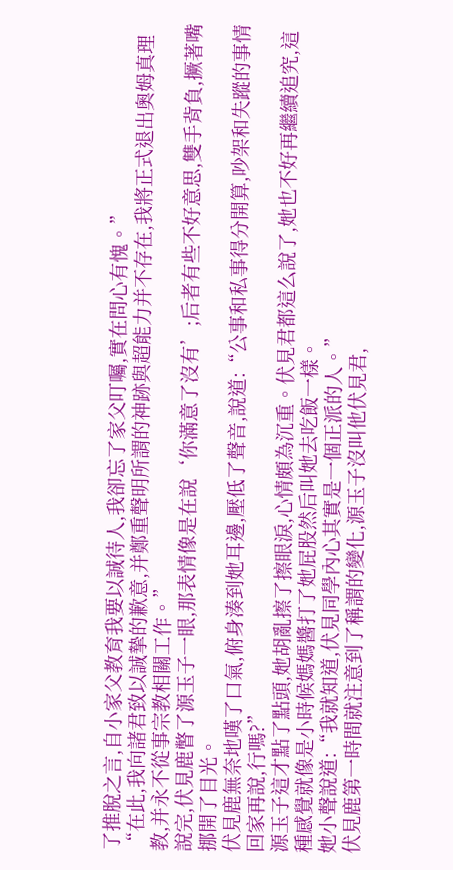了推脫之言,自小家父教育我要以誠待人,我卻忘了家父叮囑,實在問心有愧。”
“在此,我向諸君致以誠摯的歉意,并鄭重聲明所謂的神跡與超能力并不存在,我將正式退出奧姆真理教,并永不從事宗教相關工作。”
說完,伏見鹿瞥了源玉子一眼,那表情像是在說‘你滿意了沒有’;后者有些不好意思,雙手背負,撅著嘴挪開了目光。
伏見鹿無奈地嘆了口氣,俯身湊到她耳邊,壓低了聲音,說道:“公事和私事得分開算,吵架和失蹤的事情回家再說,行嗎?”
源玉子這才點了點頭,她胡亂擦了擦眼淚,心情頗為沉重。伏見君都這么說了,她也不好再繼續追究,這種感覺就像是小時候媽媽醬打了她屁股然后叫她去吃飯一樣。
她小聲說道:“我就知道,伏見同學內心其實是一個正派的人。”
伏見鹿第一時間就注意到了稱謂的變化,源玉子沒叫他伏見君,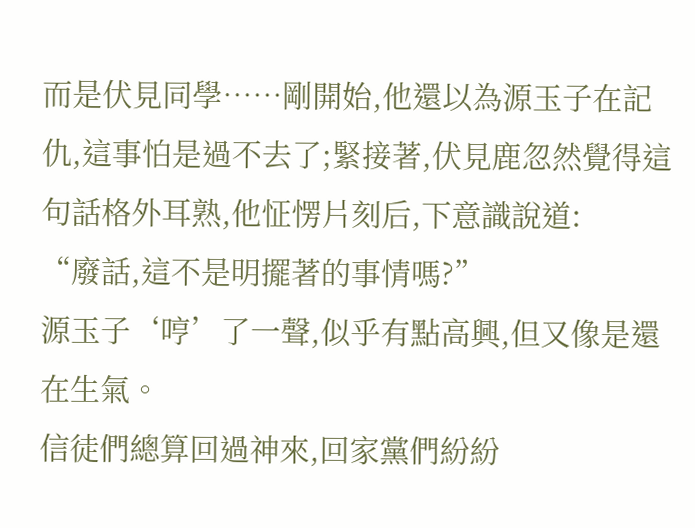而是伏見同學……剛開始,他還以為源玉子在記仇,這事怕是過不去了;緊接著,伏見鹿忽然覺得這句話格外耳熟,他怔愣片刻后,下意識說道:
“廢話,這不是明擺著的事情嗎?”
源玉子‘哼’了一聲,似乎有點高興,但又像是還在生氣。
信徒們總算回過神來,回家黨們紛紛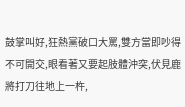鼓掌叫好,狂熱黨破口大罵,雙方當即吵得不可開交,眼看著又要起肢體沖突,伏見鹿將打刀往地上一杵,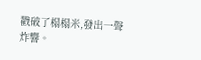戳破了榻榻米,發出一聲炸響。